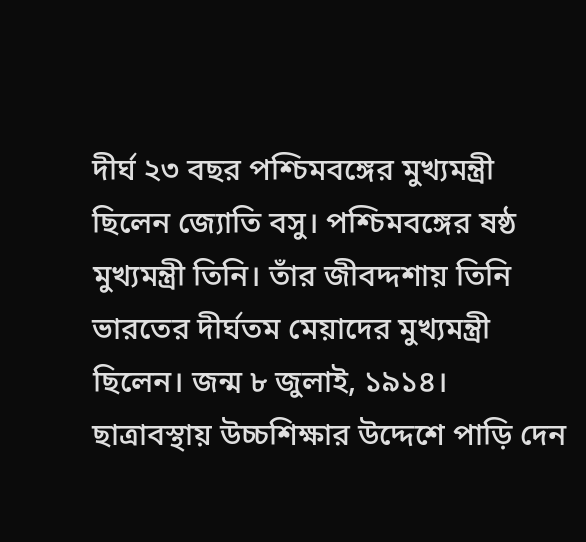দীর্ঘ ২৩ বছর পশ্চিমবঙ্গের মুখ্যমন্ত্রী ছিলেন জ্যোতি বসু। পশ্চিমবঙ্গের ষষ্ঠ মুখ্যমন্ত্রী তিনি। তাঁর জীবদ্দশায় তিনি ভারতের দীর্ঘতম মেয়াদের মুখ্যমন্ত্রী ছিলেন। জন্ম ৮ জুলাই, ১৯১৪।
ছাত্রাবস্থায় উচ্চশিক্ষার উদ্দেশে পাড়ি দেন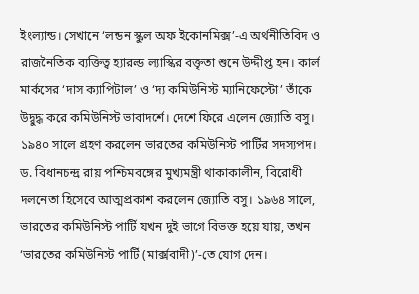ইংল্যান্ড। সেখানে ‘লন্ডন স্কুল অফ ইকোনমিক্স’-এ অর্থনীতিবিদ ও রাজনৈতিক ব্যক্তিত্ব হ্যারল্ড ল্যাস্কির বক্তৃতা শুনে উদ্দীপ্ত হন। কার্ল মার্কসের ‘দাস ক্যাপিটাল’ ও ‘দ্য কমিউনিস্ট ম্যানিফেস্টো’ তাঁকে উদ্বুদ্ধ করে কমিউনিস্ট ভাবাদর্শে। দেশে ফিরে এলেন জ্যোতি বসু। ১৯৪০ সালে গ্রহণ করলেন ভারতের কমিউনিস্ট পার্টির সদস্যপদ।
ড. বিধানচন্দ্র রায় পশ্চিমবঙ্গের মুখ্যমন্ত্রী থাকাকালীন, বিরোধী দলনেতা হিসেবে আত্মপ্রকাশ করলেন জ্যোতি বসু। ১৯৬৪ সালে, ভারতের কমিউনিস্ট পার্টি যখন দুই ভাগে বিভক্ত হয়ে যায়, তখন ‘ভারতের কমিউনিস্ট পার্টি (মার্ক্সবাদী)’-তে যোগ দেন।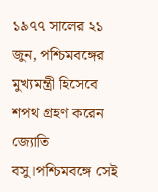১৯৭৭ সালের ২১ জুন, পশ্চিমবঙ্গের মুখ্যমন্ত্রী হিসেবে শপথ গ্রহণ করেন জ্যোতি বসু।পশ্চিমবঙ্গে সেই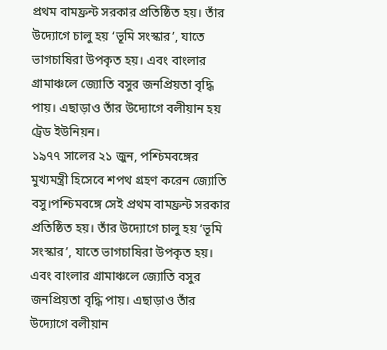প্রথম বামফ্রন্ট সরকার প্রতিষ্ঠিত হয়। তাঁর উদ্যোগে চালু হয় ‘ভূমি সংস্কার’, যাতে ভাগচাষিরা উপকৃত হয়। এবং বাংলার গ্রামাঞ্চলে জ্যোতি বসুর জনপ্রিয়তা বৃদ্ধি পায়। এছাড়াও তাঁর উদ্যোগে বলীয়ান হয় ট্রেড ইউনিয়ন।
১৯৭৭ সালের ২১ জুন, পশ্চিমবঙ্গের মুখ্যমন্ত্রী হিসেবে শপথ গ্রহণ করেন জ্যোতি বসু।পশ্চিমবঙ্গে সেই প্রথম বামফ্রন্ট সরকার প্রতিষ্ঠিত হয়। তাঁর উদ্যোগে চালু হয় ‘ভূমি সংস্কার’, যাতে ভাগচাষিরা উপকৃত হয়। এবং বাংলার গ্রামাঞ্চলে জ্যোতি বসুর জনপ্রিয়তা বৃদ্ধি পায়। এছাড়াও তাঁর উদ্যোগে বলীয়ান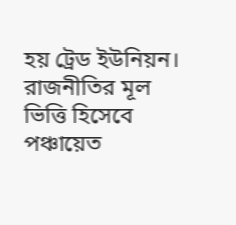হয় ট্রেড ইউনিয়ন। রাজনীতির মূল ভিত্তি হিসেবে পঞ্চায়েত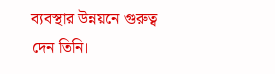ব্যবস্থার উন্নয়নে গুরুত্ব দেন তিনি।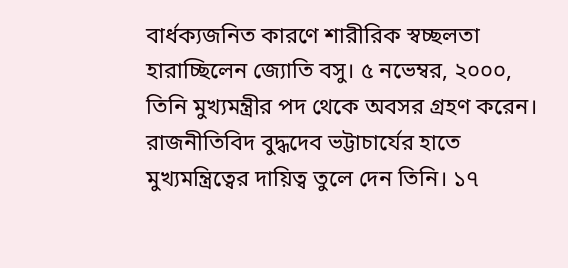বার্ধক্যজনিত কারণে শারীরিক স্বচ্ছলতা হারাচ্ছিলেন জ্যোতি বসু। ৫ নভেম্বর, ২০০০, তিনি মুখ্যমন্ত্রীর পদ থেকে অবসর গ্রহণ করেন। রাজনীতিবিদ বুদ্ধদেব ভট্টাচার্যের হাতে মুখ্যমন্ত্রিত্বের দায়িত্ব তুলে দেন তিনি। ১৭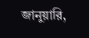জানুয়ারি,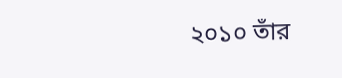২০১০ তাঁর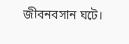জীবনবসান ঘটে।